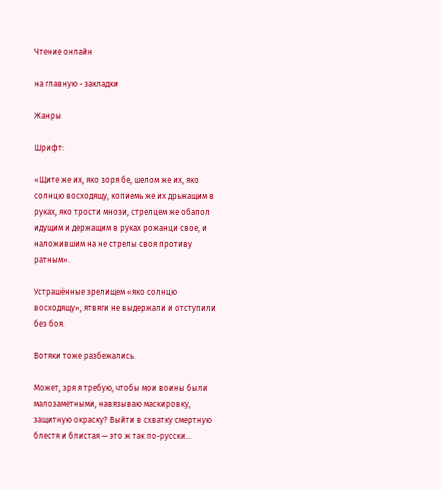Чтение онлайн

на главную - закладки

Жанры

Шрифт:

«Щите же их, яко зоря бе, шелом же их, яко солнцю восходящу, копиемь же их дрьжащим в руках, яко трости мнози, стрелцем же обапол идущим и держащим в руках рожанци свое, и наложившим на не стрелы своя противу ратным».

Устрашённые зрелищем «яко солнцю восходящу», ятвяги не выдержали и отступили без боя.

Вотяки тоже разбежались.

Может, зря я требую, чтобы мои воины были малозаметными, навязываю маскировку, защитную окраску? Выйти в схватку смертную блестя и блистая — это ж так по-русски…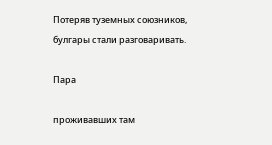Потеряв туземных союзников, булгары стали разговаривать.

Пара

проживавших там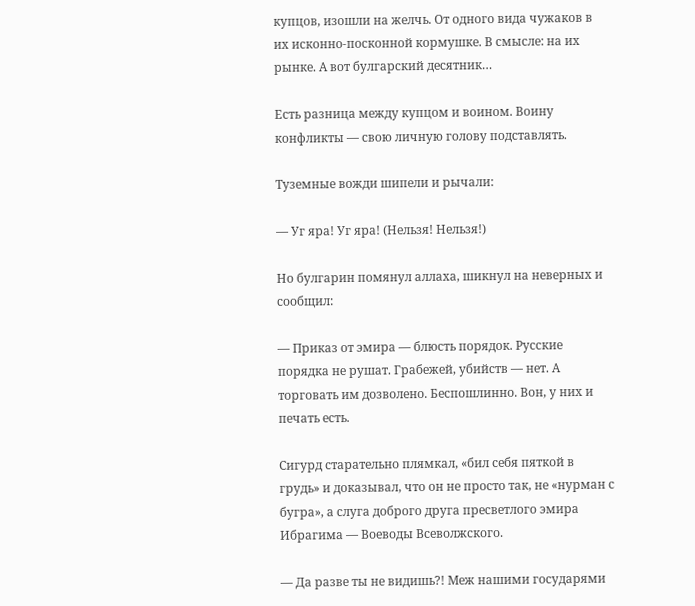купцов, изошли на желчь. От одного вида чужаков в их исконно-посконной кормушке. В смысле: на их рынке. А вот булгарский десятник…

Есть разница между купцом и воином. Воину конфликты — свою личную голову подставлять.

Туземные вожди шипели и рычали:

— Уг яра! Уг яра! (Нельзя! Нельзя!)

Но булгарин помянул аллаха, шикнул на неверных и сообщил:

— Приказ от эмира — блюсть порядок. Русские порядка не рушат. Грабежей, убийств — нет. А торговать им дозволено. Беспошлинно. Вон, у них и печать есть.

Сигурд старательно плямкал, «бил себя пяткой в грудь» и доказывал, что он не просто так, не «нурман с бугра», а слуга доброго друга пресветлого эмира Ибрагима — Воеводы Всеволжского.

— Да разве ты не видишь?! Меж нашими государями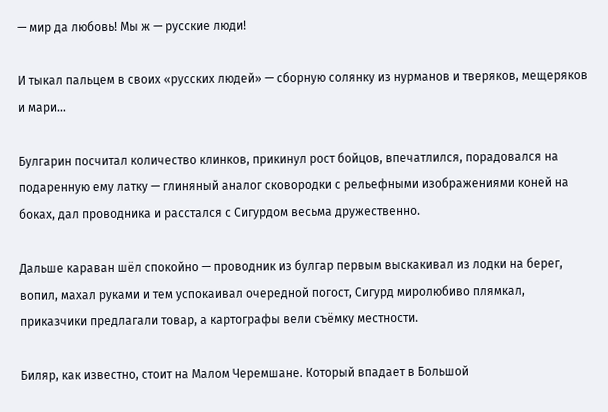— мир да любовь! Мы ж — русские люди!

И тыкал пальцем в своих «русских людей» — сборную солянку из нурманов и тверяков, мещеряков и мари…

Булгарин посчитал количество клинков, прикинул рост бойцов, впечатлился, порадовался на подаренную ему латку — глиняный аналог сковородки с рельефными изображениями коней на боках, дал проводника и расстался с Сигурдом весьма дружественно.

Дальше караван шёл спокойно — проводник из булгар первым выскакивал из лодки на берег, вопил, махал руками и тем успокаивал очередной погост, Сигурд миролюбиво плямкал, приказчики предлагали товар, а картографы вели съёмку местности.

Биляр, как известно, стоит на Малом Черемшане. Который впадает в Большой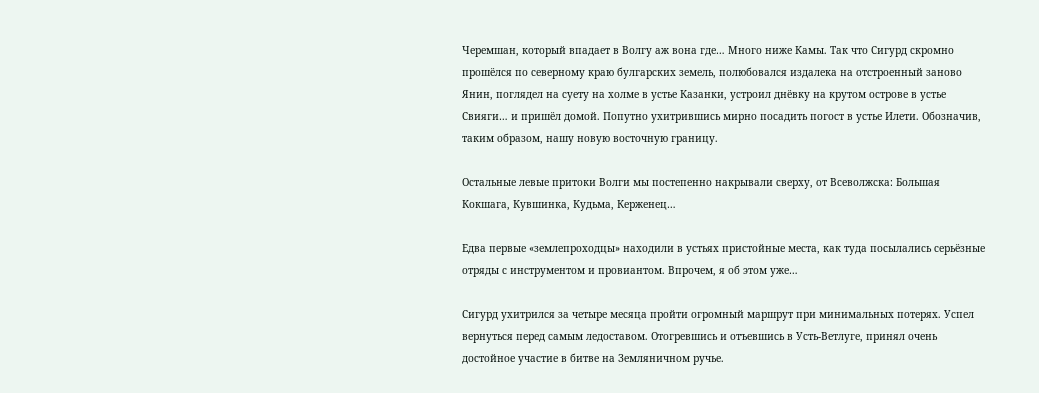Черемшан, который впадает в Волгу аж вона где… Много ниже Камы. Так что Сигурд скромно прошёлся по северному краю булгарских земель, полюбовался издалека на отстроенный заново Янин, поглядел на суету на холме в устье Казанки, устроил днёвку на крутом острове в устье Свияги… и пришёл домой. Попутно ухитрившись мирно посадить погост в устье Илети. Обозначив, таким образом, нашу новую восточную границу.

Остальные левые притоки Волги мы постепенно накрывали сверху, от Всеволжска: Большая Кокшага, Кувшинка, Кудьма, Керженец…

Едва первые «землепроходцы» находили в устьях пристойные места, как туда посылались серьёзные отряды с инструментом и провиантом. Впрочем, я об этом уже…

Сигурд ухитрился за четыре месяца пройти огромный маршрут при минимальных потерях. Успел вернуться перед самым ледоставом. Отогревшись и отъевшись в Усть-Ветлуге, принял очень достойное участие в битве на Земляничном ручье.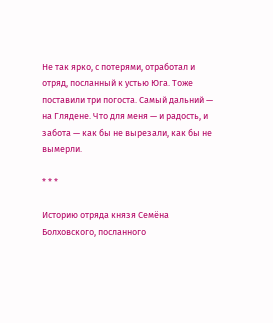Не так ярко, с потерями, отработал и отряд, посланный к устью Юга. Тоже поставили три погоста. Самый дальний — на Глядене. Что для меня — и радость, и забота — как бы не вырезали, как бы не вымерли.

* * *

Историю отряда князя Семёна Болховского, посланного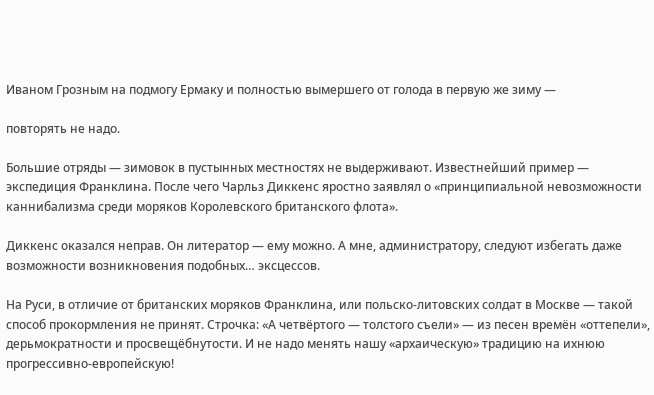Иваном Грозным на подмогу Ермаку и полностью вымершего от голода в первую же зиму —

повторять не надо.

Большие отряды — зимовок в пустынных местностях не выдерживают. Известнейший пример — экспедиция Франклина. После чего Чарльз Диккенс яростно заявлял о «принципиальной невозможности каннибализма среди моряков Королевского британского флота».

Диккенс оказался неправ. Он литератор — ему можно. А мне, администратору, следуют избегать даже возможности возникновения подобных… эксцессов.

На Руси, в отличие от британских моряков Франклина, или польско-литовских солдат в Москве — такой способ прокормления не принят. Строчка: «А четвёртого — толстого съели» — из песен времён «оттепели», дерьмократности и просвещёбнутости. И не надо менять нашу «архаическую» традицию на ихнюю прогрессивно-европейскую!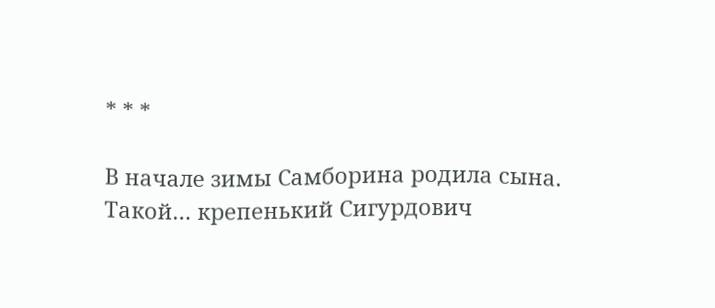* * *

В начале зимы Самборина родила сына. Такой… крепенький Сигурдович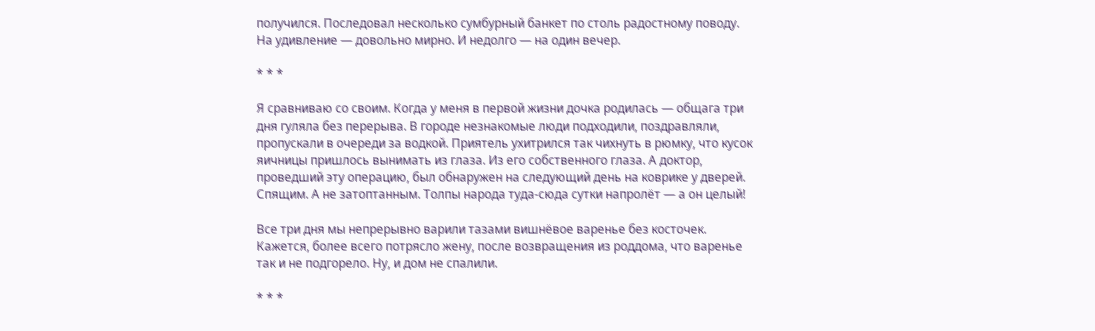получился. Последовал несколько сумбурный банкет по столь радостному поводу. На удивление — довольно мирно. И недолго — на один вечер.

* * *

Я сравниваю со своим. Когда у меня в первой жизни дочка родилась — общага три дня гуляла без перерыва. В городе незнакомые люди подходили, поздравляли, пропускали в очереди за водкой. Приятель ухитрился так чихнуть в рюмку, что кусок яичницы пришлось вынимать из глаза. Из его собственного глаза. А доктор, проведший эту операцию, был обнаружен на следующий день на коврике у дверей. Спящим. А не затоптанным. Толпы народа туда-сюда сутки напролёт — а он целый!

Все три дня мы непрерывно варили тазами вишнёвое варенье без косточек. Кажется, более всего потрясло жену, после возвращения из роддома, что варенье так и не подгорело. Ну, и дом не спалили.

* * *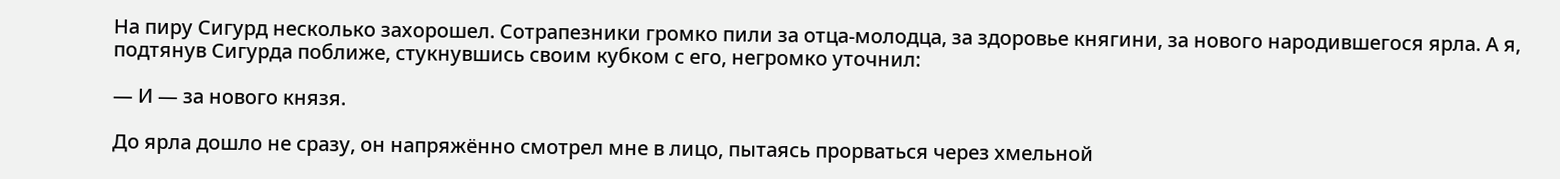На пиру Сигурд несколько захорошел. Сотрапезники громко пили за отца-молодца, за здоровье княгини, за нового народившегося ярла. А я, подтянув Сигурда поближе, стукнувшись своим кубком с его, негромко уточнил:

— И — за нового князя.

До ярла дошло не сразу, он напряжённо смотрел мне в лицо, пытаясь прорваться через хмельной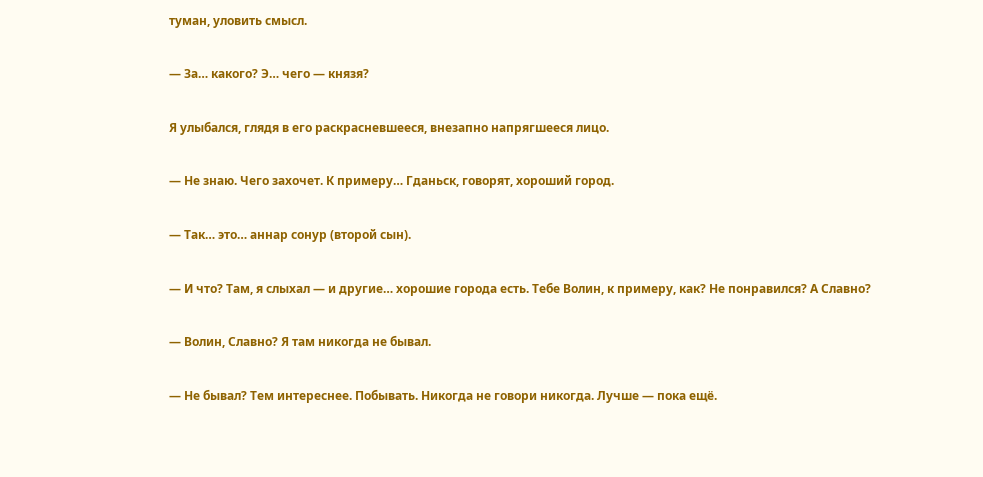туман, уловить смысл.

— За… какого? Э… чего — князя?

Я улыбался, глядя в его раскрасневшееся, внезапно напрягшееся лицо.

— Не знаю. Чего захочет. К примеру… Гданьск, говорят, хороший город.

— Так… это… аннар сонур (второй сын).

— И что? Там, я слыхал — и другие… хорошие города есть. Тебе Волин, к примеру, как? Не понравился? А Славно?

— Волин, Славно? Я там никогда не бывал.

— Не бывал? Тем интереснее. Побывать. Никогда не говори никогда. Лучше — пока ещё.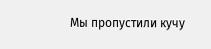Мы пропустили кучу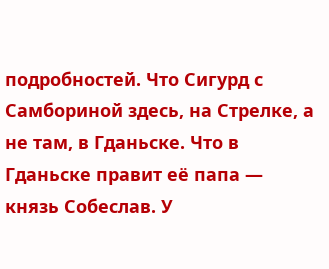подробностей. Что Сигурд с Самбориной здесь, на Стрелке, а не там, в Гданьске. Что в Гданьске правит её папа — князь Собеслав. У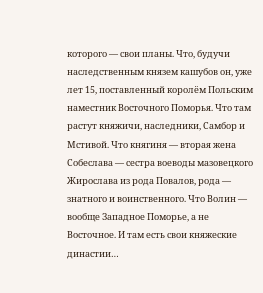которого — свои планы. Что, будучи наследственным князем кашубов он, уже лет 15, поставленный королём Польским наместник Восточного Поморья. Что там растут княжичи, наследники, Самбор и Мстивой. Что княгиня — вторая жена Собеслава — сестра воеводы мазовецкого Жирослава из рода Повалов, рода — знатного и воинственного. Что Волин — вообще Западное Поморье, а не Восточное. И там есть свои княжеские династии…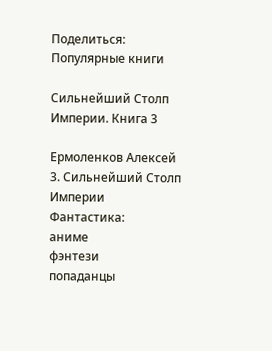Поделиться:
Популярные книги

Сильнейший Столп Империи. Книга 3

Ермоленков Алексей
3. Сильнейший Столп Империи
Фантастика:
аниме
фэнтези
попаданцы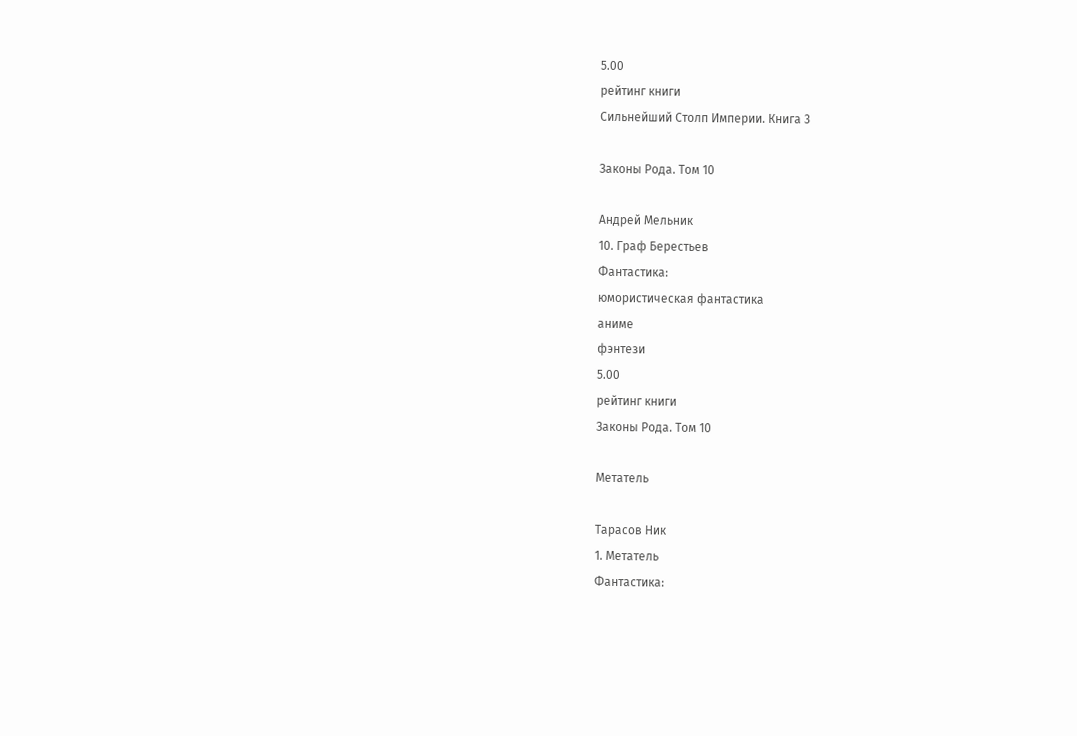5.00
рейтинг книги
Сильнейший Столп Империи. Книга 3

Законы Рода. Том 10

Андрей Мельник
10. Граф Берестьев
Фантастика:
юмористическая фантастика
аниме
фэнтези
5.00
рейтинг книги
Законы Рода. Том 10

Метатель

Тарасов Ник
1. Метатель
Фантастика: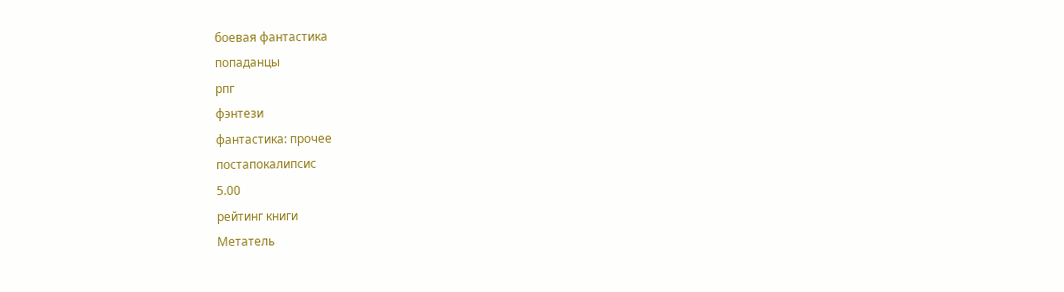боевая фантастика
попаданцы
рпг
фэнтези
фантастика: прочее
постапокалипсис
5.00
рейтинг книги
Метатель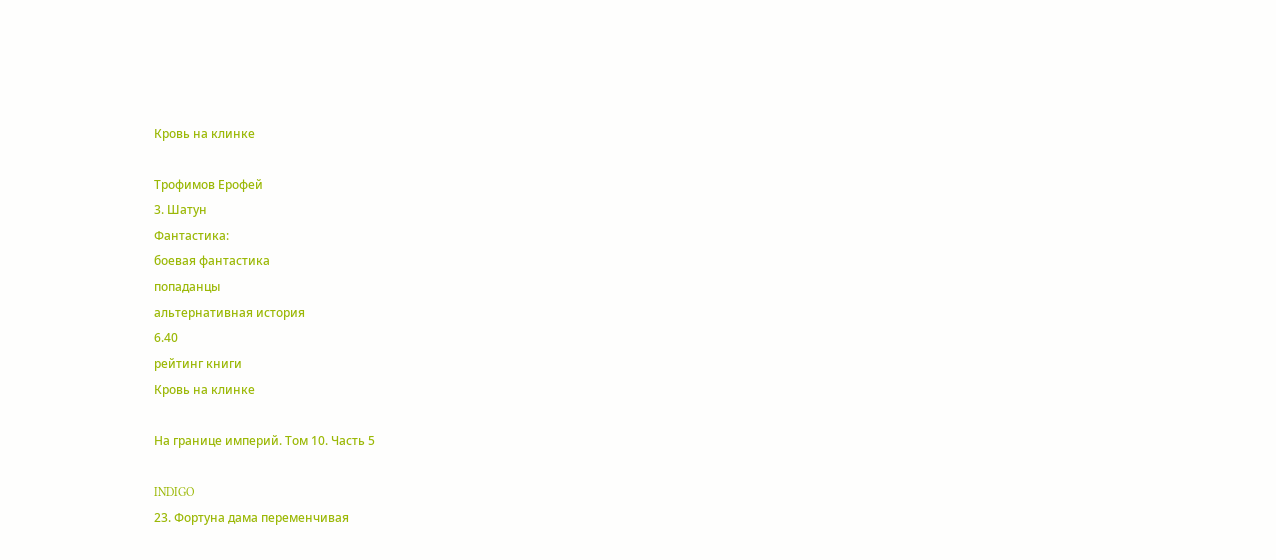Кровь на клинке

Трофимов Ерофей
3. Шатун
Фантастика:
боевая фантастика
попаданцы
альтернативная история
6.40
рейтинг книги
Кровь на клинке

На границе империй. Том 10. Часть 5

INDIGO
23. Фортуна дама переменчивая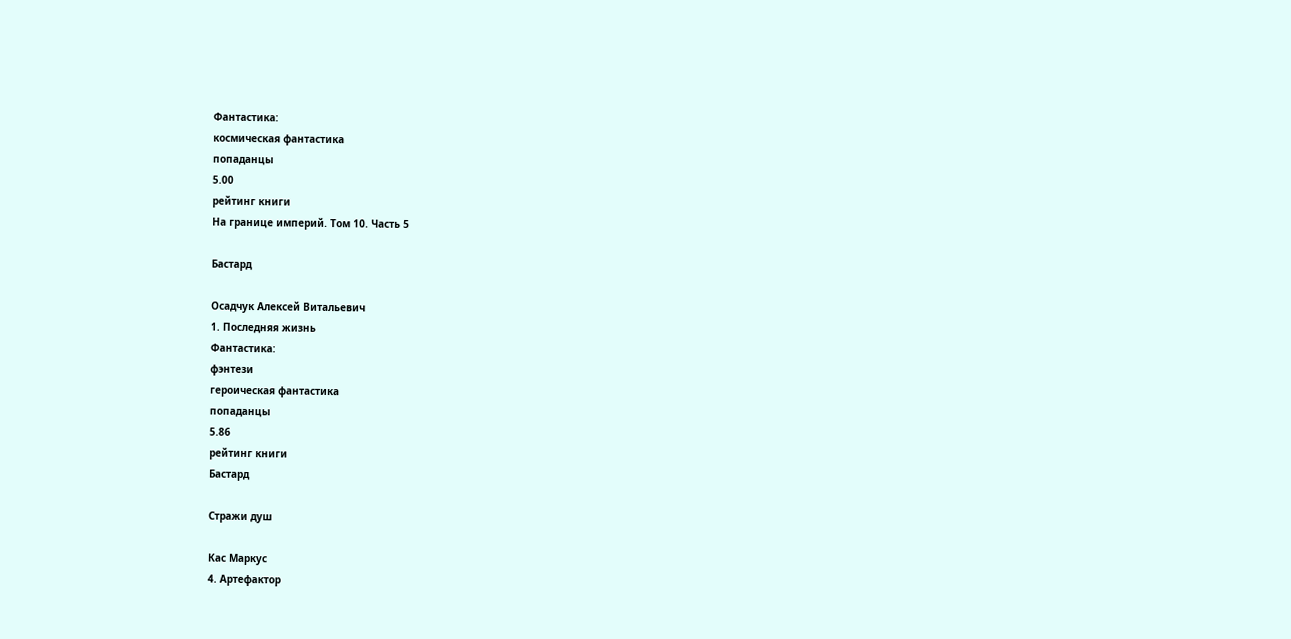Фантастика:
космическая фантастика
попаданцы
5.00
рейтинг книги
На границе империй. Том 10. Часть 5

Бастард

Осадчук Алексей Витальевич
1. Последняя жизнь
Фантастика:
фэнтези
героическая фантастика
попаданцы
5.86
рейтинг книги
Бастард

Стражи душ

Кас Маркус
4. Артефактор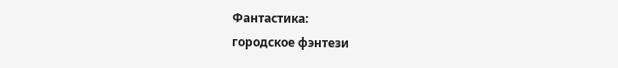Фантастика:
городское фэнтези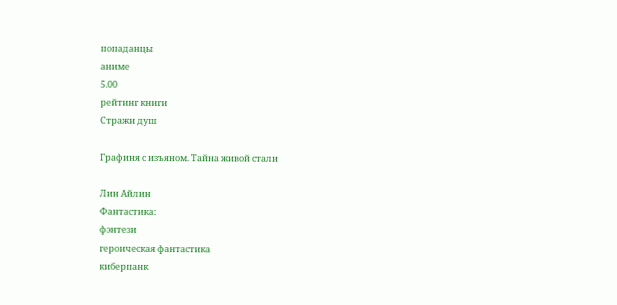попаданцы
аниме
5.00
рейтинг книги
Стражи душ

Графиня с изъяном. Тайна живой стали

Лин Айлин
Фантастика:
фэнтези
героическая фантастика
киберпанк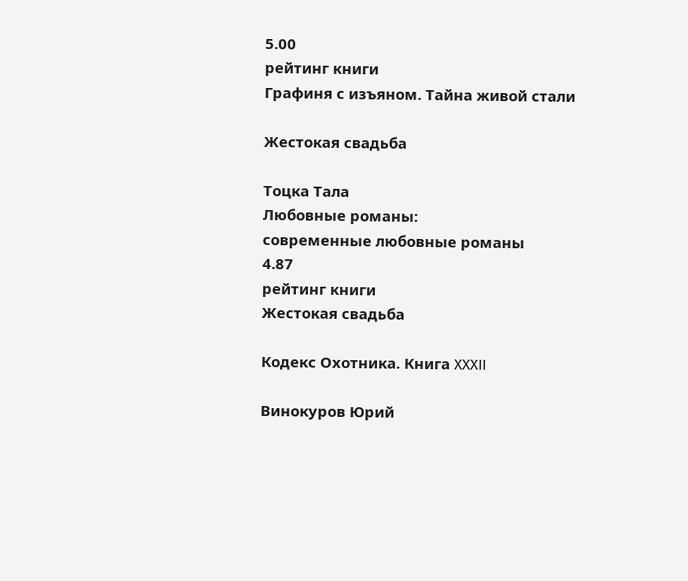5.00
рейтинг книги
Графиня с изъяном. Тайна живой стали

Жестокая свадьба

Тоцка Тала
Любовные романы:
современные любовные романы
4.87
рейтинг книги
Жестокая свадьба

Кодекс Охотника. Книга XXXII

Винокуров Юрий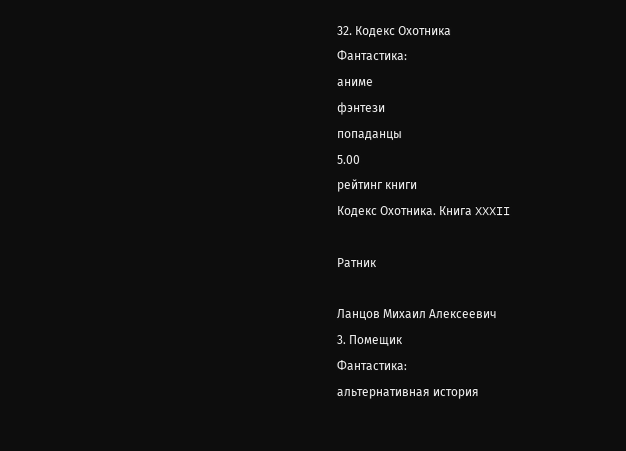32. Кодекс Охотника
Фантастика:
аниме
фэнтези
попаданцы
5.00
рейтинг книги
Кодекс Охотника. Книга XXXII

Ратник

Ланцов Михаил Алексеевич
3. Помещик
Фантастика:
альтернативная история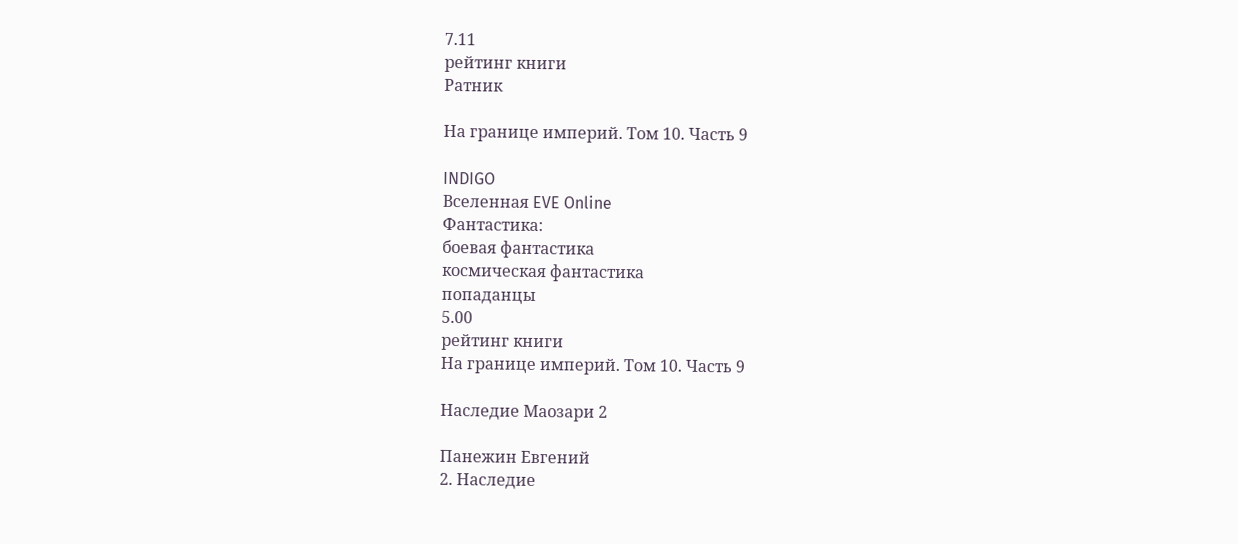7.11
рейтинг книги
Ратник

На границе империй. Том 10. Часть 9

INDIGO
Вселенная EVE Online
Фантастика:
боевая фантастика
космическая фантастика
попаданцы
5.00
рейтинг книги
На границе империй. Том 10. Часть 9

Наследие Маозари 2

Панежин Евгений
2. Наследие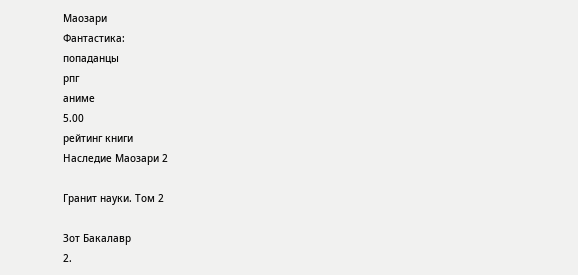Маозари
Фантастика:
попаданцы
рпг
аниме
5.00
рейтинг книги
Наследие Маозари 2

Гранит науки. Том 2

Зот Бакалавр
2.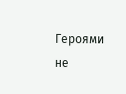Героями не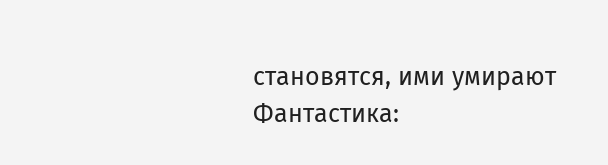становятся, ими умирают
Фантастика: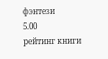фэнтези
5.00
рейтинг книги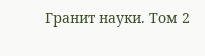Гранит науки. Том 2